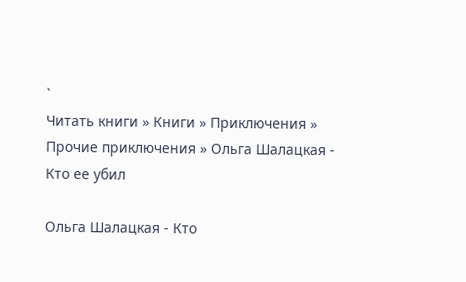`
Читать книги » Книги » Приключения » Прочие приключения » Ольга Шалацкая - Кто ее убил

Ольга Шалацкая - Кто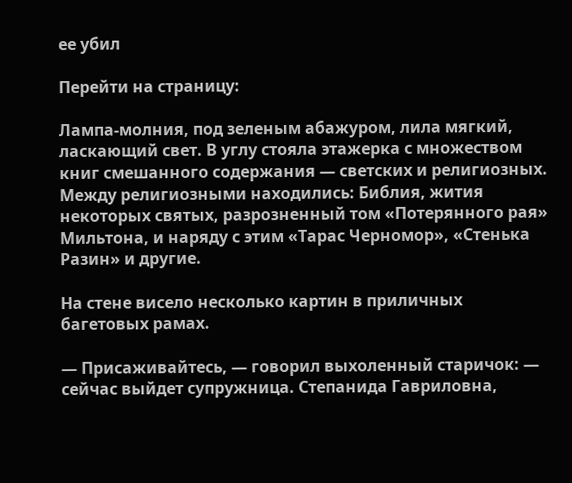ее убил

Перейти на страницу:

Лампа-молния, под зеленым абажуром, лила мягкий, ласкающий свет. В углу стояла этажерка с множеством книг смешанного содержания — светских и религиозных. Между религиозными находились: Библия, жития некоторых святых, разрозненный том «Потерянного рая» Мильтона, и наряду с этим «Тарас Черномор», «Стенька Разин» и другие.

На стене висело несколько картин в приличных багетовых рамах.

— Присаживайтесь, — говорил выхоленный старичок: — сейчас выйдет супружница. Степанида Гавриловна,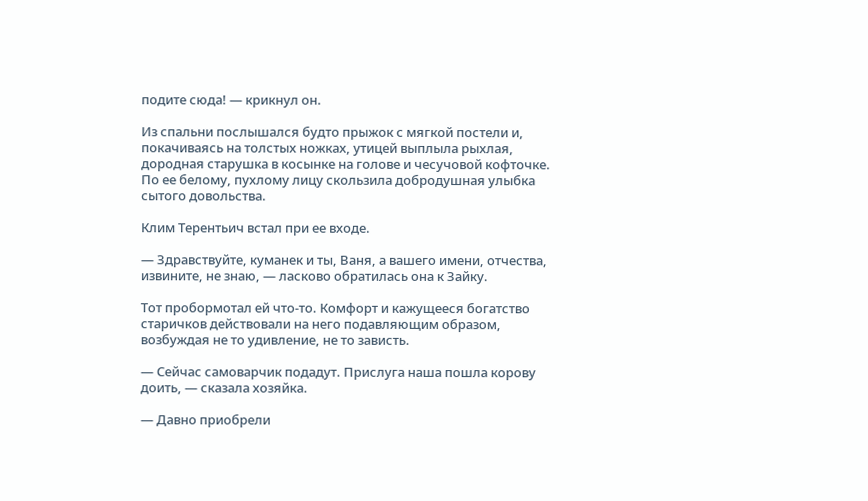подите сюда! — крикнул он.

Из спальни послышался будто прыжок с мягкой постели и, покачиваясь на толстых ножках, утицей выплыла рыхлая, дородная старушка в косынке на голове и чесучовой кофточке. По ее белому, пухлому лицу скользила добродушная улыбка сытого довольства.

Клим Терентьич встал при ее входе.

— Здравствуйте, куманек и ты, Ваня, а вашего имени, отчества, извините, не знаю, — ласково обратилась она к Зайку.

Тот пробормотал ей что-то. Комфорт и кажущееся богатство старичков действовали на него подавляющим образом, возбуждая не то удивление, не то зависть.

— Сейчас самоварчик подадут. Прислуга наша пошла корову доить, — сказала хозяйка.

— Давно приобрели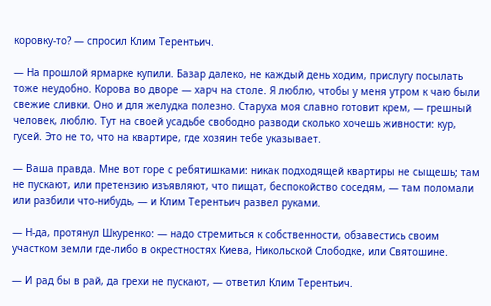коровку-то? — спросил Клим Терентьич.

— На прошлой ярмарке купили. Базар далеко, не каждый день ходим, прислугу посылать тоже неудобно. Корова во дворе — харч на столе. Я люблю, чтобы у меня утром к чаю были свежие сливки. Оно и для желудка полезно. Старуха моя славно готовит крем, — грешный человек, люблю. Тут на своей усадьбе свободно разводи сколько хочешь живности: кур, гусей. Это не то, что на квартире, где хозяин тебе указывает.

— Ваша правда. Мне вот горе с ребятишками: никак подходящей квартиры не сыщешь; там не пускают, или претензию изъявляют, что пищат, беспокойство соседям, — там поломали или разбили что-нибудь, — и Клим Терентьич развел руками.

— Н-да, протянул Шкуренко: — надо стремиться к собственности, обзавестись своим участком земли где-либо в окрестностях Киева, Никольской Слободке, или Святошине.

— И рад бы в рай, да грехи не пускают, — ответил Клим Терентьич.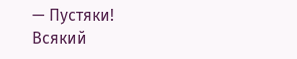— Пустяки! Всякий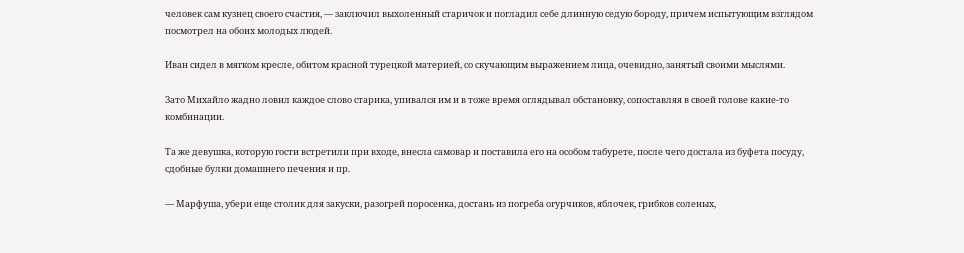человек сам кузнец своего счастия, — заключил выхоленный старичок и погладил себе длинную седую бороду, причем испытующим взглядом посмотрел на обоих молодых людей.

Иван сидел в мягком кресле, обитом красной турецкой материей, со скучающим выражением лица, очевидно, занятый своими мыслями.

Зато Михайло жадно ловил каждое слово старика, упивался им и в тоже время оглядывал обстановку, сопоставляя в своей голове какие-то комбинации.

Та же девушка, которую гости встретили при входе, внесла самовар и поставила его на особом табурете, после чего достала из буфета посуду, сдобные булки домашнего печения и пр.

— Марфуша, убери еще столик для закуски, разогрей поросенка, достань из погреба огурчиков, яблочек, грибков соленых,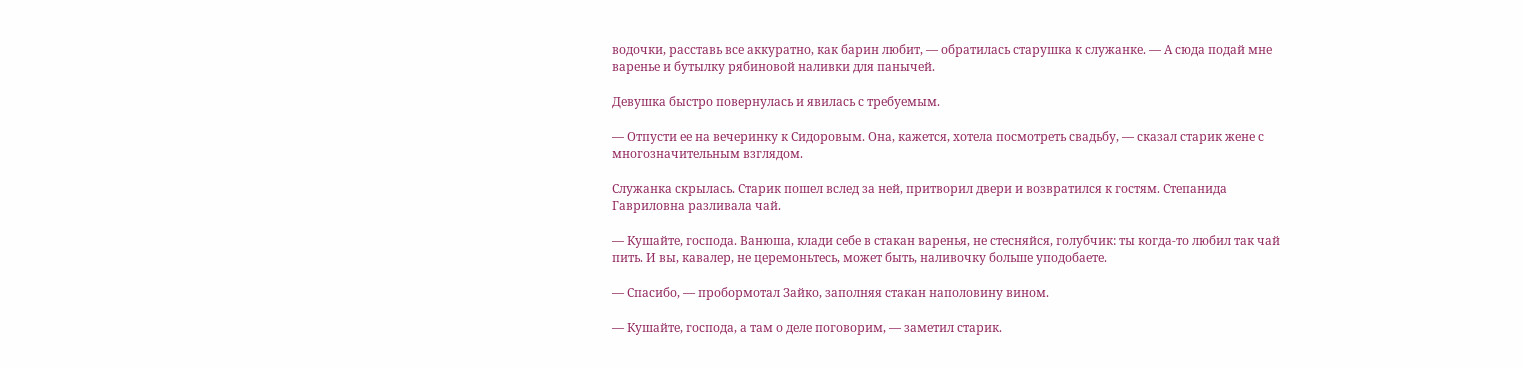водочки, расставь все аккуратно, как барин любит, — обратилась старушка к служанке. — А сюда подай мне варенье и бутылку рябиновой наливки для панычей.

Девушка быстро повернулась и явилась с требуемым.

— Отпусти ее на вечеринку к Сидоровым. Она, кажется, хотела посмотреть свадьбу, — сказал старик жене с многозначительным взглядом.

Служанка скрылась. Старик пошел вслед за ней, притворил двери и возвратился к гостям. Степанида Гавриловна разливала чай.

— Кушайте, господа. Ванюша, клади себе в стакан варенья, не стесняйся, голубчик: ты когда-то любил так чай пить. И вы, кавалер, не церемоньтесь, может быть, наливочку больше уподобаете.

— Спасибо, — пробормотал Зайко, заполняя стакан наполовину вином.

— Кушайте, господа, а там о деле поговорим, — заметил старик.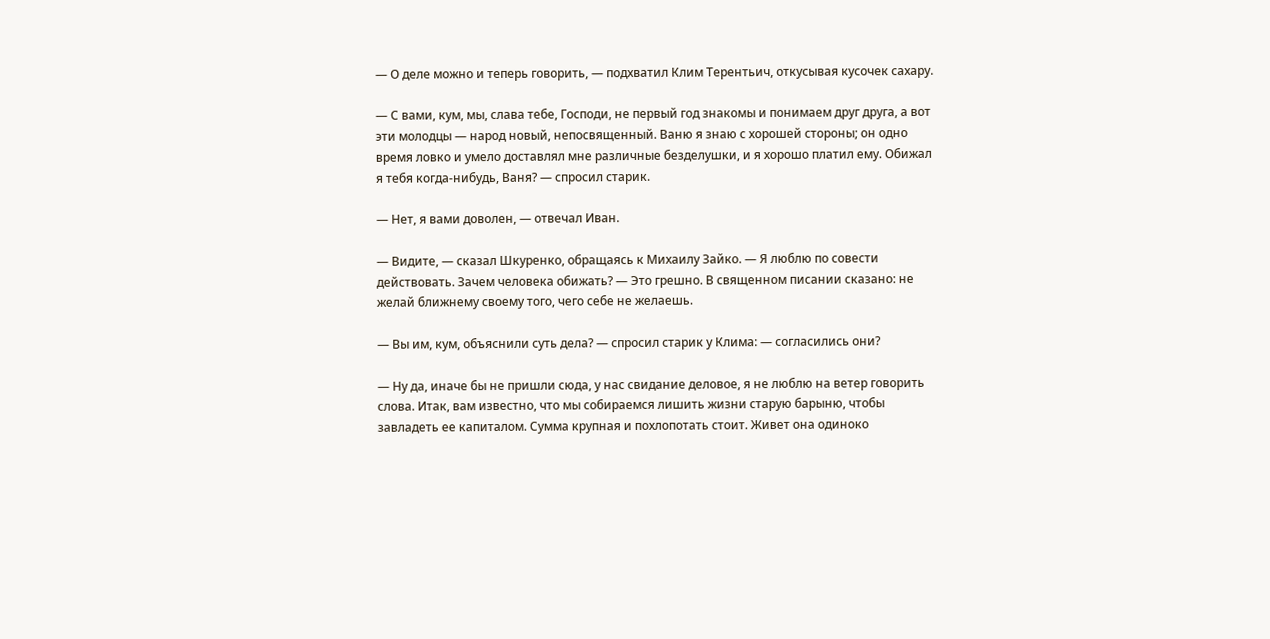— О деле можно и теперь говорить, — подхватил Клим Терентьич, откусывая кусочек сахару.

— С вами, кум, мы, слава тебе, Господи, не первый год знакомы и понимаем друг друга, а вот эти молодцы — народ новый, непосвященный. Ваню я знаю с хорошей стороны; он одно время ловко и умело доставлял мне различные безделушки, и я хорошо платил ему. Обижал я тебя когда-нибудь, Ваня? — спросил старик.

— Нет, я вами доволен, — отвечал Иван.

— Видите, — сказал Шкуренко, обращаясь к Михаилу Зайко. — Я люблю по совести действовать. Зачем человека обижать? — Это грешно. В священном писании сказано: не желай ближнему своему того, чего себе не желаешь.

— Вы им, кум, объяснили суть дела? — спросил старик у Клима: — согласились они?

— Ну да, иначе бы не пришли сюда, у нас свидание деловое, я не люблю на ветер говорить слова. Итак, вам известно, что мы собираемся лишить жизни старую барыню, чтобы завладеть ее капиталом. Сумма крупная и похлопотать стоит. Живет она одиноко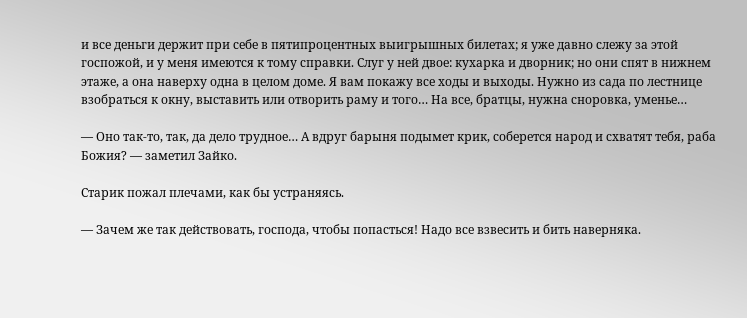и все деньги держит при себе в пятипроцентных выигрышных билетах; я уже давно слежу за этой госпожой, и у меня имеются к тому справки. Слуг у ней двое: кухарка и дворник; но они спят в нижнем этаже, а она наверху одна в целом доме. Я вам покажу все ходы и выходы. Нужно из сада по лестнице взобраться к окну, выставить или отворить раму и того… На все, братцы, нужна сноровка, уменье…

— Оно так-то, так, да дело трудное… А вдруг барыня подымет крик, соберется народ и схватят тебя, раба Божия? — заметил Зайко.

Старик пожал плечами, как бы устраняясь.

— Зачем же так действовать, господа, чтобы попасться! Надо все взвесить и бить наверняка.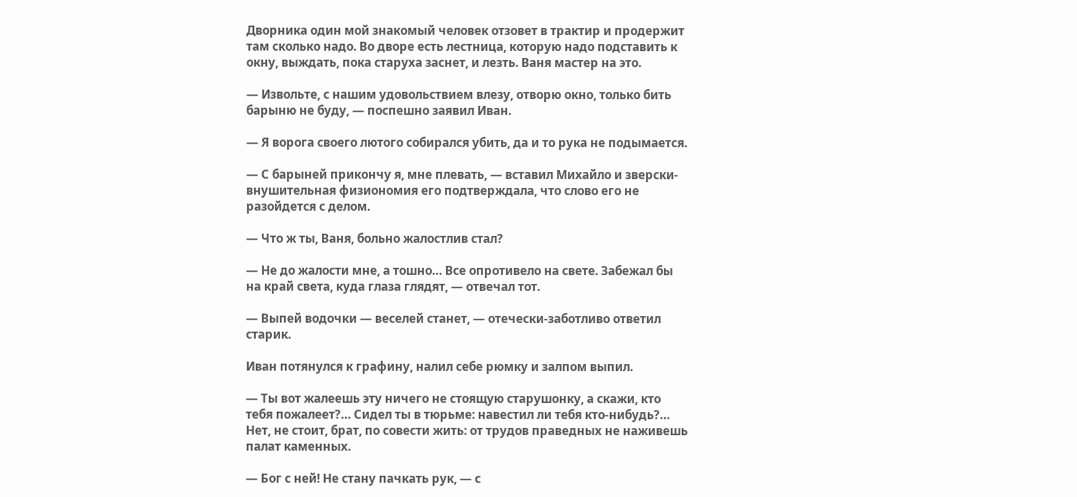Дворника один мой знакомый человек отзовет в трактир и продержит там сколько надо. Во дворе есть лестница, которую надо подставить к окну, выждать, пока старуха заснет, и лезть. Ваня мастер на это.

— Извольте, с нашим удовольствием влезу, отворю окно, только бить барыню не буду, — поспешно заявил Иван.

— Я ворога своего лютого собирался убить, да и то рука не подымается.

— С барыней прикончу я, мне плевать, — вставил Михайло и зверски-внушительная физиономия его подтверждала, что слово его не разойдется с делом.

— Что ж ты, Ваня, больно жалостлив стал?

— Не до жалости мне, а тошно… Все опротивело на свете. Забежал бы на край света, куда глаза глядят, — отвечал тот.

— Выпей водочки — веселей станет, — отечески-заботливо ответил старик.

Иван потянулся к графину, налил себе рюмку и залпом выпил.

— Ты вот жалеешь эту ничего не стоящую старушонку, а скажи, кто тебя пожалеет?… Сидел ты в тюрьме: навестил ли тебя кто-нибудь?… Нет, не стоит, брат, по совести жить: от трудов праведных не наживешь палат каменных.

— Бог с ней! Не стану пачкать рук, — с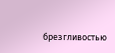брезгливостью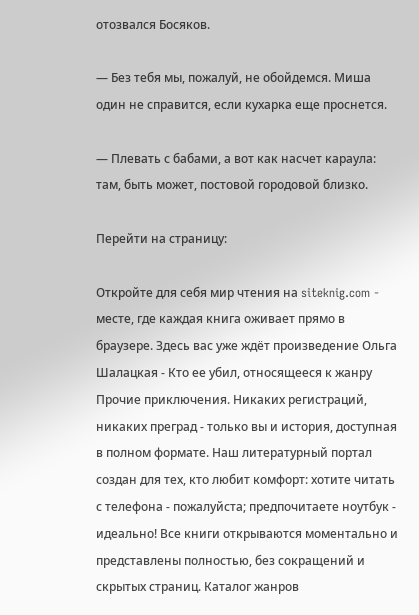отозвался Босяков.

— Без тебя мы, пожалуй, не обойдемся. Миша один не справится, если кухарка еще проснется.

— Плевать с бабами, а вот как насчет караула: там, быть может, постовой городовой близко.

Перейти на страницу:

Откройте для себя мир чтения на siteknig.com - месте, где каждая книга оживает прямо в браузере. Здесь вас уже ждёт произведение Ольга Шалацкая - Кто ее убил, относящееся к жанру Прочие приключения. Никаких регистраций, никаких преград - только вы и история, доступная в полном формате. Наш литературный портал создан для тех, кто любит комфорт: хотите читать с телефона - пожалуйста; предпочитаете ноутбук - идеально! Все книги открываются моментально и представлены полностью, без сокращений и скрытых страниц. Каталог жанров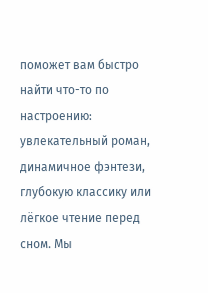поможет вам быстро найти что-то по настроению: увлекательный роман, динамичное фэнтези, глубокую классику или лёгкое чтение перед сном. Мы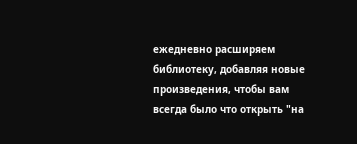ежедневно расширяем библиотеку, добавляя новые произведения, чтобы вам всегда было что открыть "на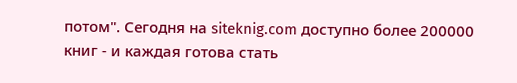потом". Сегодня на siteknig.com доступно более 200000 книг - и каждая готова стать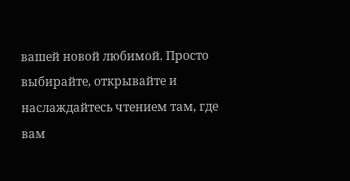вашей новой любимой. Просто выбирайте, открывайте и наслаждайтесь чтением там, где вам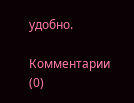удобно.

Комментарии (0)